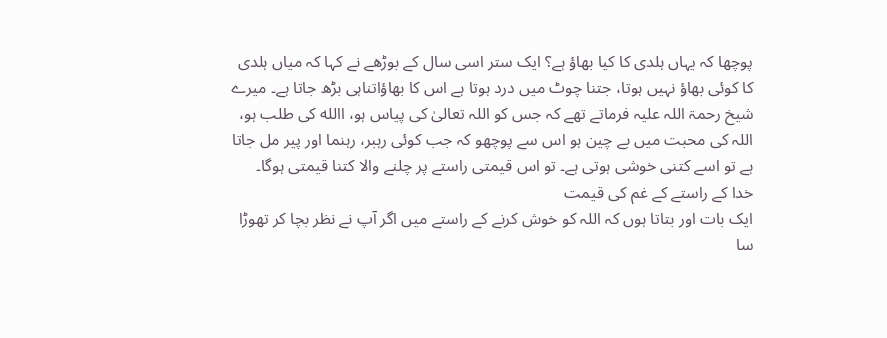پوچھا کہ یہاں ہلدی کا کیا بھاؤ ہے؟ ایک ستر اسی سال کے بوڑھے نے کہا کہ میاں ہلدی کا کوئی بھاؤ نہیں ہوتا، جتنا چوٹ میں درد ہوتا ہے اس کا بھاؤاتناہی بڑھ جاتا ہے۔ میرے شیخ رحمۃ اللہ علیہ فرماتے تھے کہ جس کو اللہ تعالیٰ کی پیاس ہو، االله کی طلب ہو، اللہ کی محبت میں بے چین ہو اس سے پوچھو کہ جب کوئی رہبر، رہنما اور پیر مل جاتا ہے تو اسے کتنی خوشی ہوتی ہے۔ تو اس قیمتی راستے پر چلنے والا کتنا قیمتی ہوگا۔
خدا کے راستے کے غم کی قیمت
ایک بات اور بتاتا ہوں کہ اللہ کو خوش کرنے کے راستے میں اگر آپ نے نظر بچا کر تھوڑا سا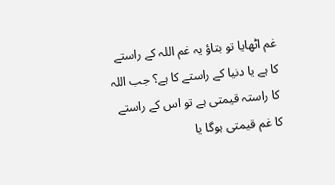غم اٹھایا تو بتاؤ یہ غم اللہ کے راستے کا ہے یا دنیا کے راستے کا ہے؟ جب اللہ کا راستہ قیمتی ہے تو اس کے راستے کا غم قیمتی ہوگا یا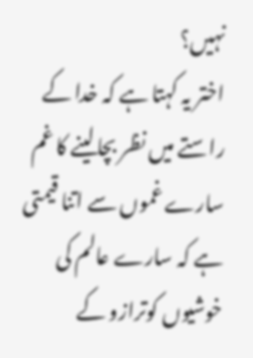نہیں؟
اختر یہ کہتا ہے کہ خدا کے راستے میں نظر بچالینے کا غم سارے غموں سے اتنا قیمتی ہے کہ سارے عالم کی خوشیوں کوترازو کے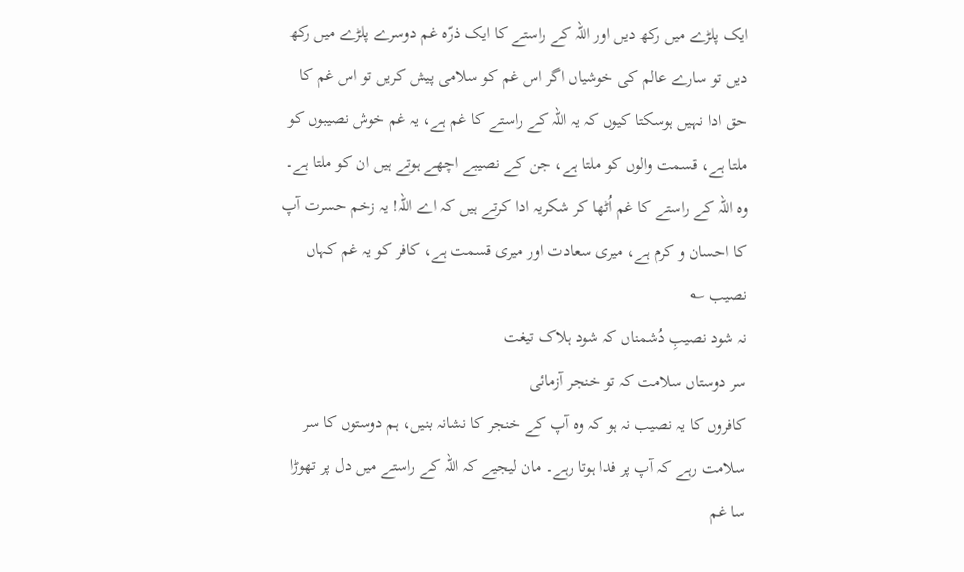ایک پلڑے میں رکھ دیں اور اللہ کے راستے کا ایک ذرّہ غم دوسرے پلڑے میں رکھ دیں تو سارے عالم کی خوشیاں اگر اس غم کو سلامی پیش کریں تو اس غم کا حق ادا نہیں ہوسکتا کیوں کہ یہ اللہ کے راستے کا غم ہے، یہ غم خوش نصیبوں کو ملتا ہے، قسمت والوں کو ملتا ہے، جن کے نصیبے اچھے ہوتے ہیں ان کو ملتا ہے۔ وہ اللہ کے راستے کا غم اُٹھا کر شکریہ ادا کرتے ہیں کہ اے اللہ! یہ زخم حسرت آپ کا احسان و کرم ہے، میری سعادت اور میری قسمت ہے، کافر کو یہ غم کہاں نصیب ؎
نہ شود نصیبِ دُشمناں کہ شود ہلاک تیغت
سر دوستاں سلامت کہ تو خنجر آزمائی
کافروں کا یہ نصیب نہ ہو کہ وہ آپ کے خنجر کا نشانہ بنیں، ہم دوستوں کا سر سلامت رہے کہ آپ پر فدا ہوتا رہے۔ مان لیجیے کہ اللہ کے راستے میں دل پر تھوڑا سا غم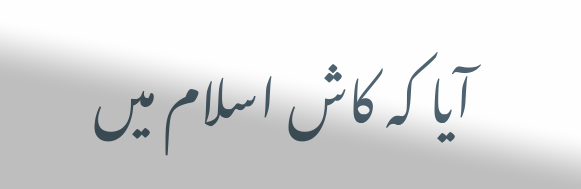آیا کہ کاش اسلام میں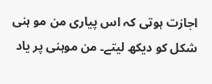اجازت ہوتی کہ اس پیاری من مو ہنی شکل کو دیکھ لیتے۔ من موہنی پر یاد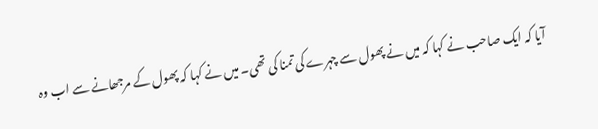آیا کہ ایک صاحب نے کہا کہ میں نے پھول سے چہرے کی تمنا کی تھی۔ میں نے کہا کہ پھول کے مرجھانے سے اب وہ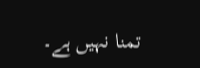تمنا نہیں ہے۔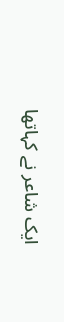ایک شاعر نے کہاتھا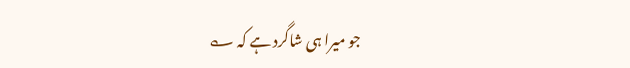جو میرا ہی شاگرد ہے کہ ؎